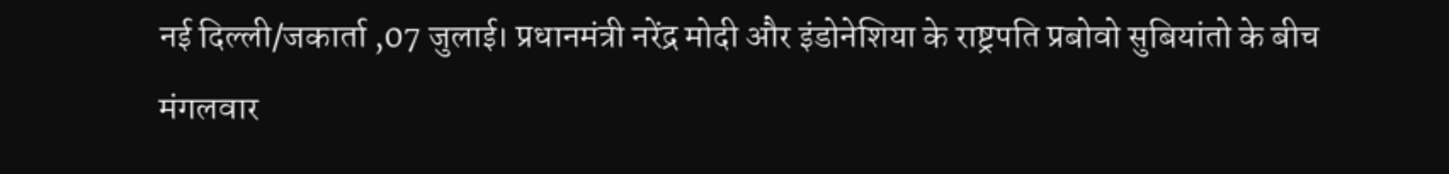नई दिल्ली/जकार्ता ,07 जुलाई। प्रधानमंत्री नरेंद्र मोदी और इंडोनेशिया के राष्ट्रपति प्रबोवो सुबियांतो के बीच मंगलवार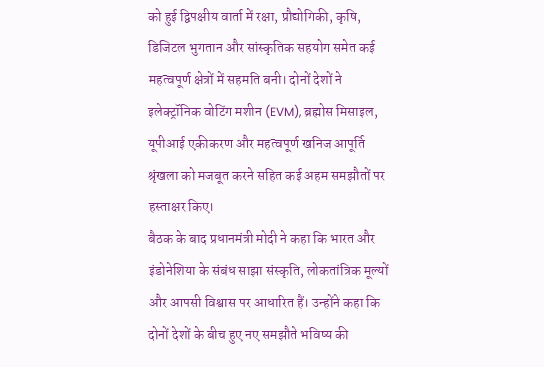को हुई द्विपक्षीय वार्ता में रक्षा, प्रौद्योगिकी, कृषि, डिजिटल भुगतान और सांस्कृतिक सहयोग समेत कई महत्वपूर्ण क्षेत्रों में सहमति बनी। दोनों देशों ने इलेक्ट्रॉनिक वोटिंग मशीन (EVM), ब्रह्मोस मिसाइल, यूपीआई एकीकरण और महत्वपूर्ण खनिज आपूर्ति श्रृंखला को मजबूत करने सहित कई अहम समझौतों पर हस्ताक्षर किए।
बैठक के बाद प्रधानमंत्री मोदी ने कहा कि भारत और इंडोनेशिया के संबंध साझा संस्कृति, लोकतांत्रिक मूल्यों और आपसी विश्वास पर आधारित हैं। उन्होंने कहा कि दोनों देशों के बीच हुए नए समझौते भविष्य की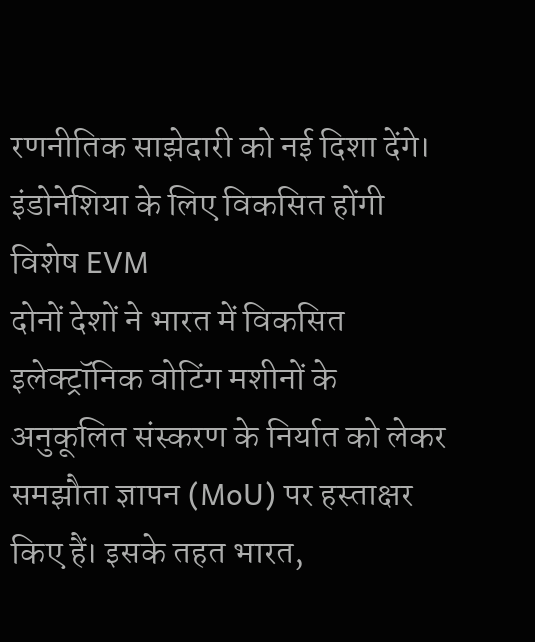रणनीतिक साझेदारी को नई दिशा देंगे।
इंडोनेशिया के लिए विकसित होंगी विशेष EVM
दोनों देशों ने भारत में विकसित इलेक्ट्रॉनिक वोटिंग मशीनों के अनुकूलित संस्करण के निर्यात को लेकर समझौता ज्ञापन (MoU) पर हस्ताक्षर किए हैं। इसके तहत भारत,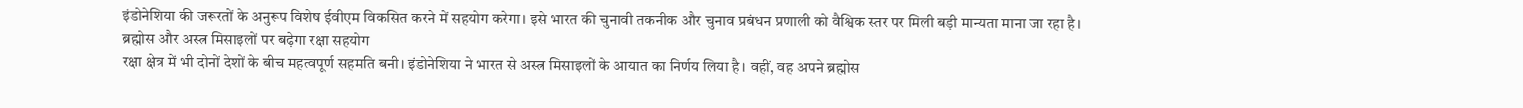इंडोनेशिया की जरूरतों के अनुरूप विशेष ईवीएम विकसित करने में सहयोग करेगा। इसे भारत की चुनावी तकनीक और चुनाव प्रबंधन प्रणाली को वैश्विक स्तर पर मिली बड़ी मान्यता माना जा रहा है।
ब्रह्मोस और अस्त्र मिसाइलों पर बढ़ेगा रक्षा सहयोग
रक्षा क्षेत्र में भी दोनों देशों के बीच महत्वपूर्ण सहमति बनी। इंडोनेशिया ने भारत से अस्त्र मिसाइलों के आयात का निर्णय लिया है। वहीं, वह अपने ब्रह्मोस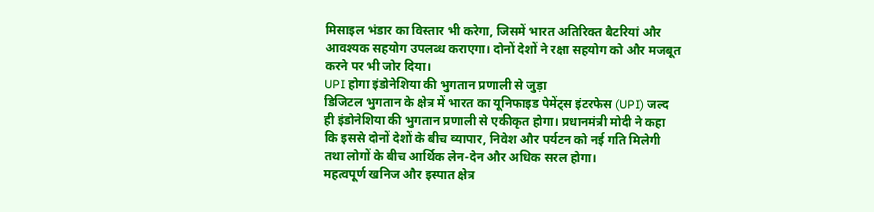मिसाइल भंडार का विस्तार भी करेगा, जिसमें भारत अतिरिक्त बैटरियां और आवश्यक सहयोग उपलब्ध कराएगा। दोनों देशों ने रक्षा सहयोग को और मजबूत करने पर भी जोर दिया।
UPI होगा इंडोनेशिया की भुगतान प्रणाली से जुड़ा
डिजिटल भुगतान के क्षेत्र में भारत का यूनिफाइड पेमेंट्स इंटरफेस (UPI) जल्द ही इंडोनेशिया की भुगतान प्रणाली से एकीकृत होगा। प्रधानमंत्री मोदी ने कहा कि इससे दोनों देशों के बीच व्यापार, निवेश और पर्यटन को नई गति मिलेगी तथा लोगों के बीच आर्थिक लेन-देन और अधिक सरल होगा।
महत्वपूर्ण खनिज और इस्पात क्षेत्र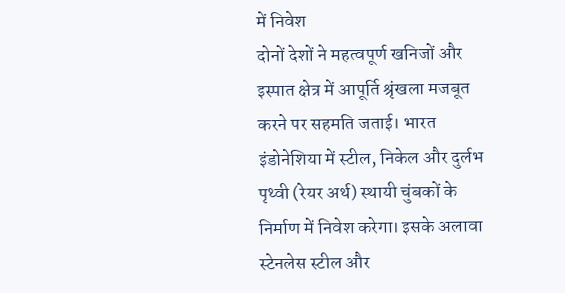में निवेश
दोनों देशों ने महत्वपूर्ण खनिजों और इस्पात क्षेत्र में आपूर्ति श्रृंखला मजबूत करने पर सहमति जताई। भारत इंडोनेशिया में स्टील, निकेल और दुर्लभ पृथ्वी (रेयर अर्थ) स्थायी चुंबकों के निर्माण में निवेश करेगा। इसके अलावा स्टेनलेस स्टील और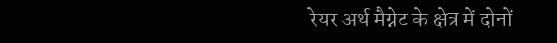रेयर अर्थ मैग्नेट के क्षेत्र में दोनों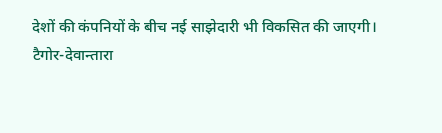देशों की कंपनियों के बीच नई साझेदारी भी विकसित की जाएगी।
टैगोर-देवान्तारा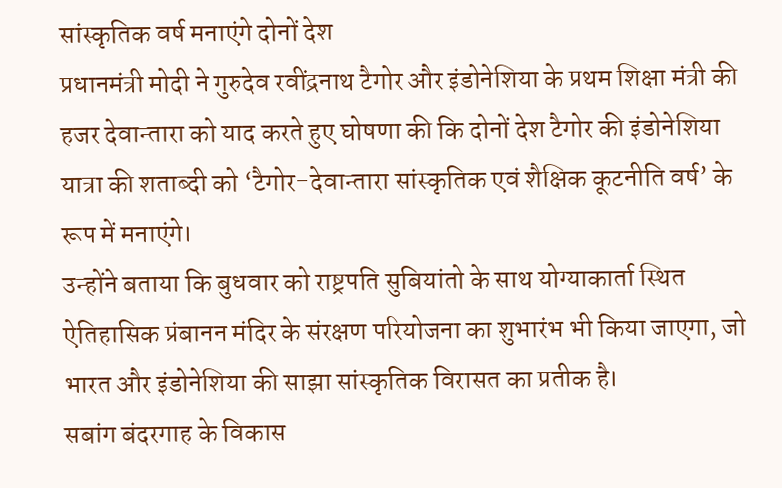सांस्कृतिक वर्ष मनाएंगे दोनों देश
प्रधानमंत्री मोदी ने गुरुदेव रवींद्रनाथ टैगोर और इंडोनेशिया के प्रथम शिक्षा मंत्री की हजर देवान्तारा को याद करते हुए घोषणा की कि दोनों देश टैगोर की इंडोनेशिया यात्रा की शताब्दी को ‘टैगोर-देवान्तारा सांस्कृतिक एवं शैक्षिक कूटनीति वर्ष’ के रूप में मनाएंगे।
उन्होंने बताया कि बुधवार को राष्ट्रपति सुबियांतो के साथ योग्याकार्ता स्थित ऐतिहासिक प्रंबानन मंदिर के संरक्षण परियोजना का शुभारंभ भी किया जाएगा, जो भारत और इंडोनेशिया की साझा सांस्कृतिक विरासत का प्रतीक है।
सबांग बंदरगाह के विकास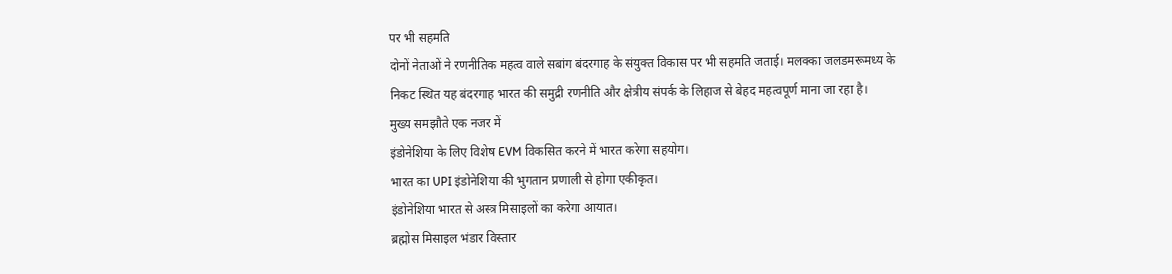पर भी सहमति
दोनों नेताओं ने रणनीतिक महत्व वाले सबांग बंदरगाह के संयुक्त विकास पर भी सहमति जताई। मलक्का जलडमरूमध्य के निकट स्थित यह बंदरगाह भारत की समुद्री रणनीति और क्षेत्रीय संपर्क के लिहाज से बेहद महत्वपूर्ण माना जा रहा है।
मुख्य समझौते एक नजर में
इंडोनेशिया के लिए विशेष EVM विकसित करने में भारत करेगा सहयोग।
भारत का UPI इंडोनेशिया की भुगतान प्रणाली से होगा एकीकृत।
इंडोनेशिया भारत से अस्त्र मिसाइलों का करेगा आयात।
ब्रह्मोस मिसाइल भंडार विस्तार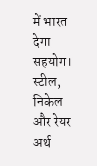में भारत देगा सहयोग।
स्टील, निकेल और रेयर अर्थ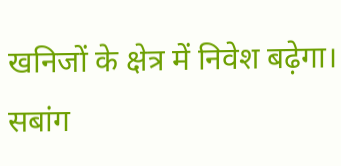खनिजों के क्षेत्र में निवेश बढ़ेगा।
सबांग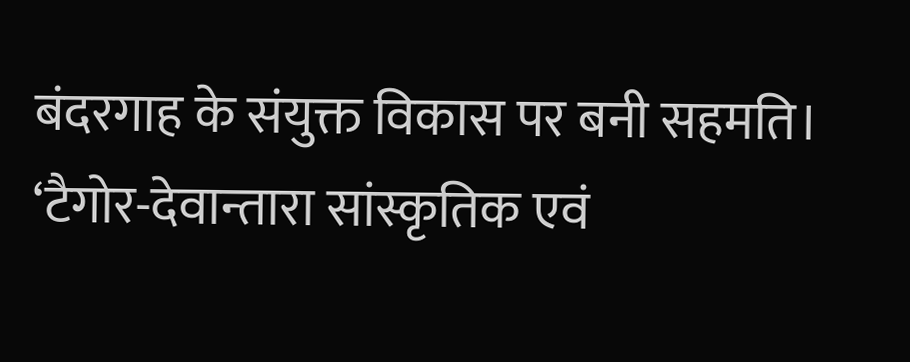बंदरगाह के संयुक्त विकास पर बनी सहमति।
‘टैगोर-देवान्तारा सांस्कृतिक एवं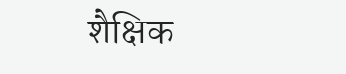शैक्षिक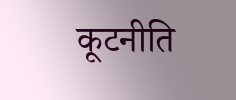कूटनीति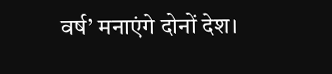वर्ष’ मनाएंगे दोनों देश।